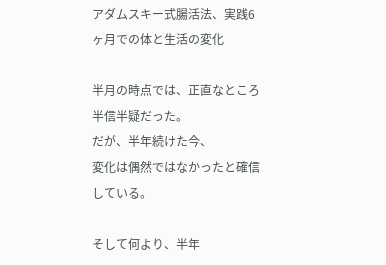アダムスキー式腸活法、実践6ヶ月での体と生活の変化

半月の時点では、正直なところ半信半疑だった。
だが、半年続けた今、
変化は偶然ではなかったと確信している。

そして何より、半年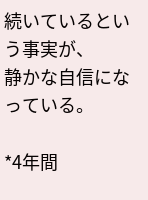続いているという事実が、
静かな自信になっている。

*4年間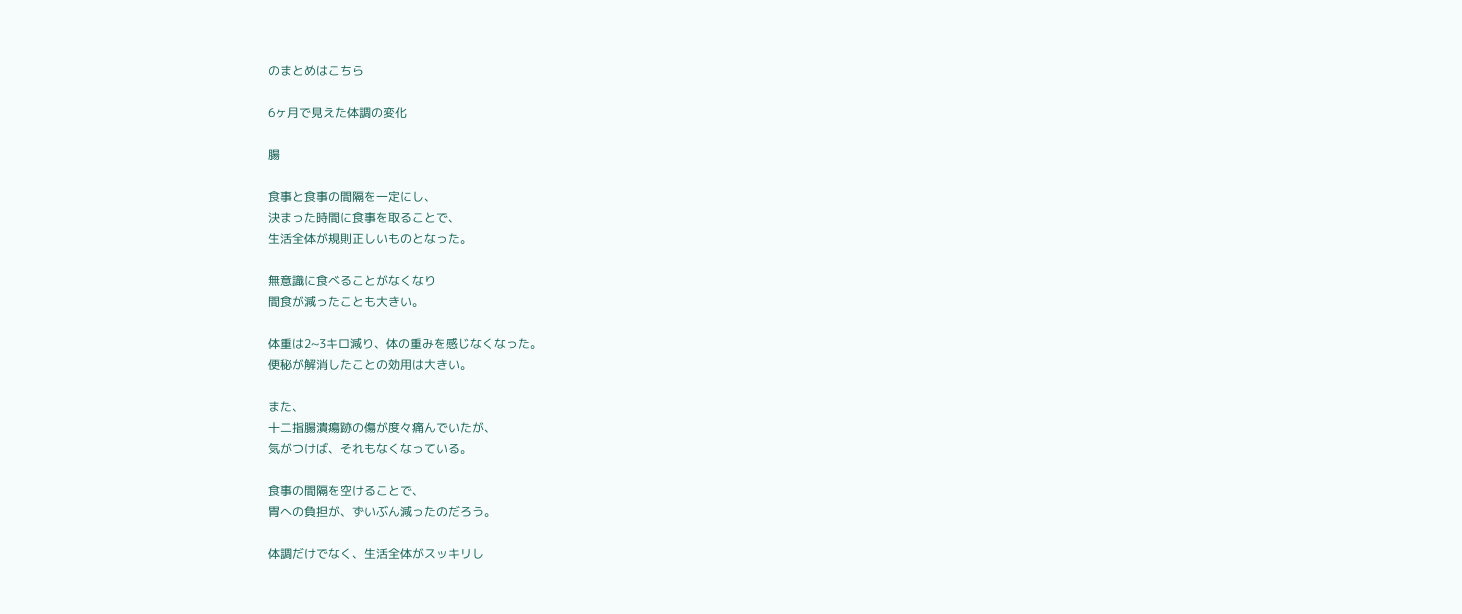のまとめはこちら

6ヶ月で見えた体調の変化

腸

食事と食事の間隔を一定にし、
決まった時間に食事を取ることで、
生活全体が規則正しいものとなった。

無意識に食べることがなくなり
間食が減ったことも大きい。

体重は2~3キロ減り、体の重みを感じなくなった。
便秘が解消したことの効用は大きい。

また、
十二指腸潰瘍跡の傷が度々痛んでいたが、
気がつけば、それもなくなっている。

食事の間隔を空けることで、
胃への負担が、ずいぶん減ったのだろう。

体調だけでなく、生活全体がスッキリし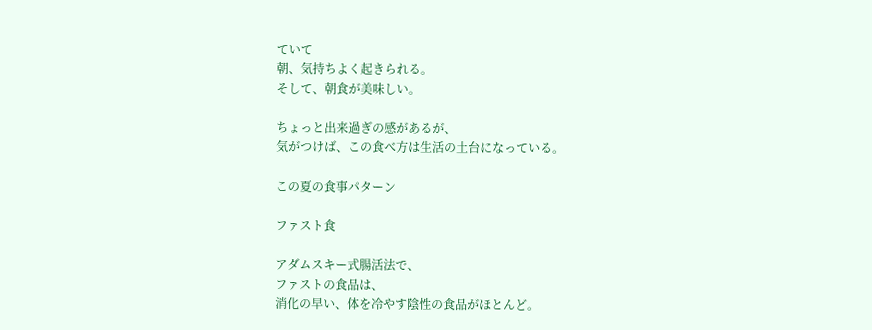ていて
朝、気持ちよく起きられる。
そして、朝食が美味しい。

ちょっと出来過ぎの感があるが、
気がつけば、この食べ方は生活の土台になっている。

この夏の食事パターン

ファスト食

アダムスキー式腸活法で、
ファストの食品は、
消化の早い、体を冷やす陰性の食品がほとんど。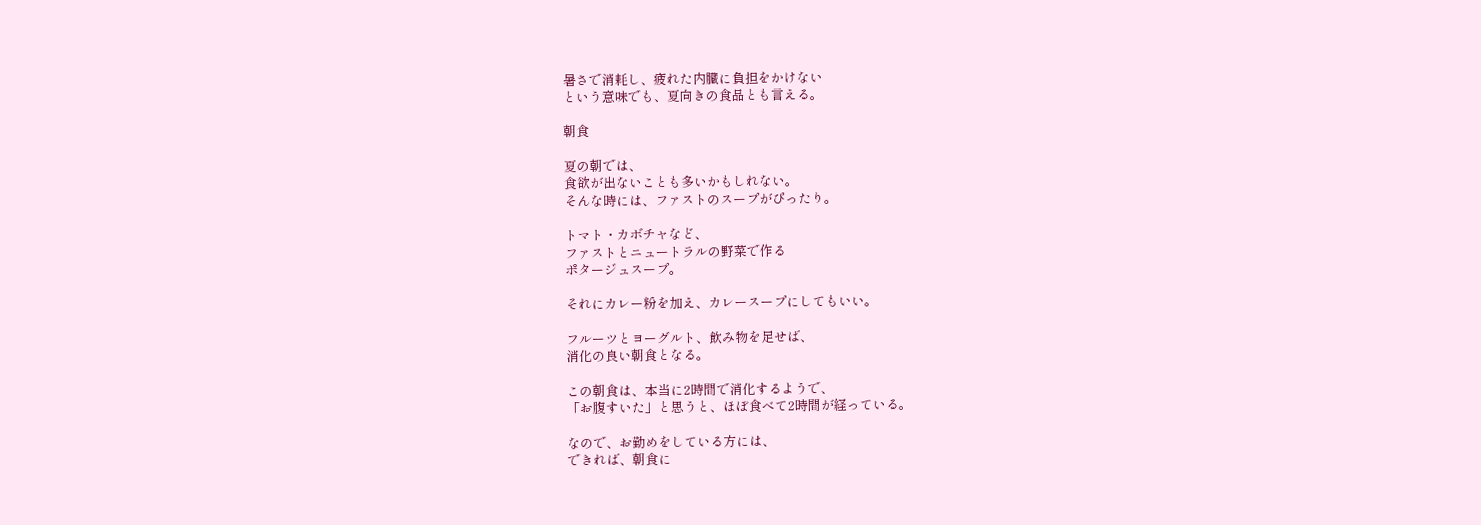暑さで消耗し、疲れた内臓に負担をかけない
という意味でも、夏向きの食品とも言える。

朝食

夏の朝では、
食欲が出ないことも多いかもしれない。
そんな時には、ファストのスープがぴったり。

トマト・カボチャなど、
ファストとニュートラルの野菜で作る
ポタージュスープ。

それにカレー粉を加え、カレースープにしてもいい。

フルーツとヨーグルト、飲み物を足せば、
消化の良い朝食となる。

この朝食は、本当に2時間で消化するようで、
「お腹すいた」と思うと、ほぼ食べて2時間が経っている。

なので、お勤めをしている方には、
できれば、朝食に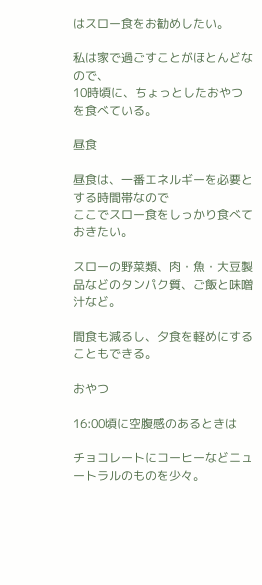はスロー食をお勧めしたい。

私は家で過ごすことがほとんどなので、
10時頃に、ちょっとしたおやつを食べている。

昼食

昼食は、一番エネルギーを必要とする時間帯なので
ここでスロー食をしっかり食べておきたい。

スローの野菜類、肉・魚・大豆製品などのタンパク質、ご飯と味噌汁など。

間食も減るし、夕食を軽めにすることもできる。

おやつ

16:00頃に空腹感のあるときは

チョコレートにコーヒーなどニュートラルのものを少々。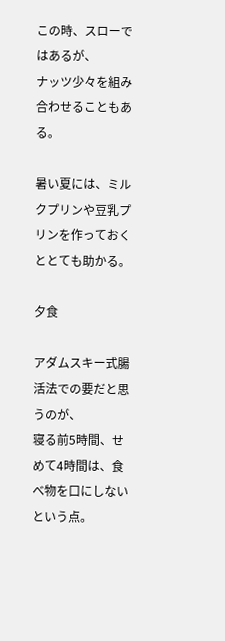この時、スローではあるが、
ナッツ少々を組み合わせることもある。

暑い夏には、ミルクプリンや豆乳プリンを作っておくととても助かる。

夕食

アダムスキー式腸活法での要だと思うのが、
寝る前5時間、せめて4時間は、食べ物を口にしないという点。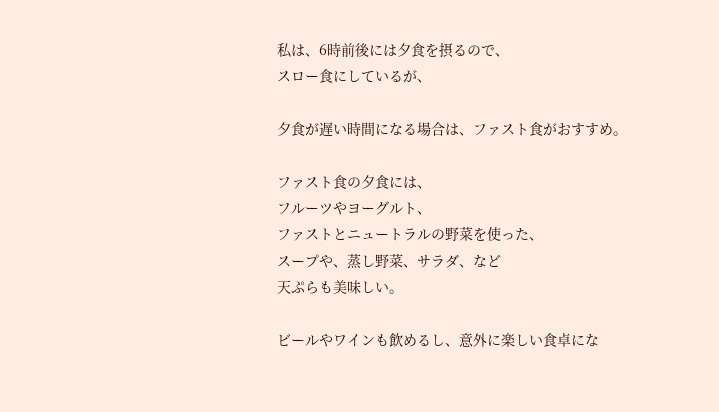私は、6時前後には夕食を摂るので、
スロー食にしているが、

夕食が遅い時間になる場合は、ファスト食がおすすめ。

ファスト食の夕食には、
フルーツやヨーグルト、
ファストとニュートラルの野菜を使った、
スープや、蒸し野菜、サラダ、など
天ぷらも美味しい。

ビールやワインも飲めるし、意外に楽しい食卓にな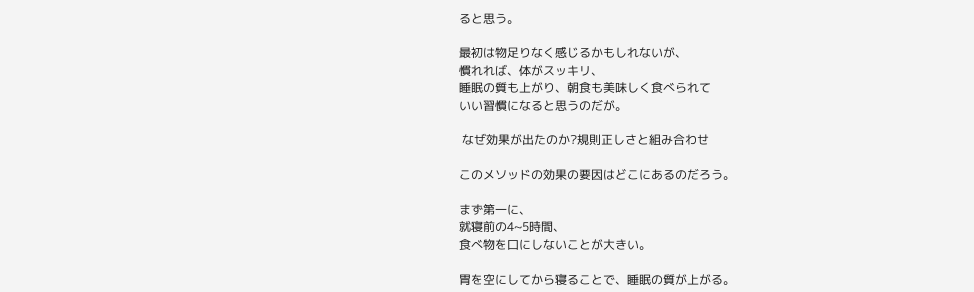ると思う。

最初は物足りなく感じるかもしれないが、
慣れれば、体がスッキリ、
睡眠の質も上がり、朝食も美味しく食べられて
いい習慣になると思うのだが。

 なぜ効果が出たのか?規則正しさと組み合わせ

このメソッドの効果の要因はどこにあるのだろう。

まず第一に、
就寝前の4~5時間、
食べ物を口にしないことが大きい。

胃を空にしてから寝ることで、睡眠の質が上がる。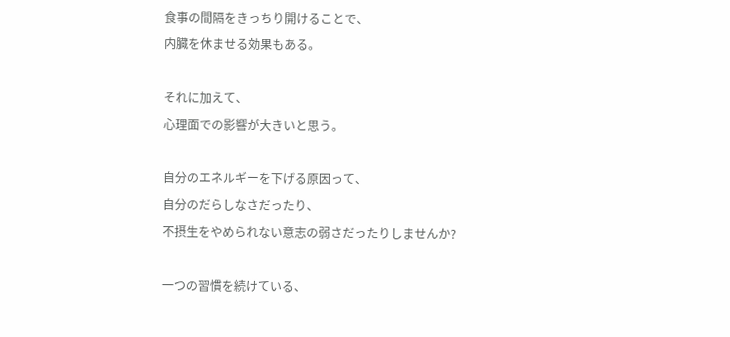食事の間隔をきっちり開けることで、
内臓を休ませる効果もある。

それに加えて、
心理面での影響が大きいと思う。

自分のエネルギーを下げる原因って、
自分のだらしなさだったり、
不摂生をやめられない意志の弱さだったりしませんか?

一つの習慣を続けている、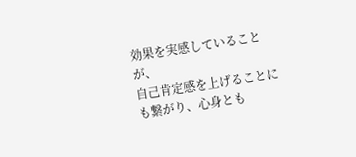効果を実感していることが、
自己肯定感を上げることにも繋がり、心身とも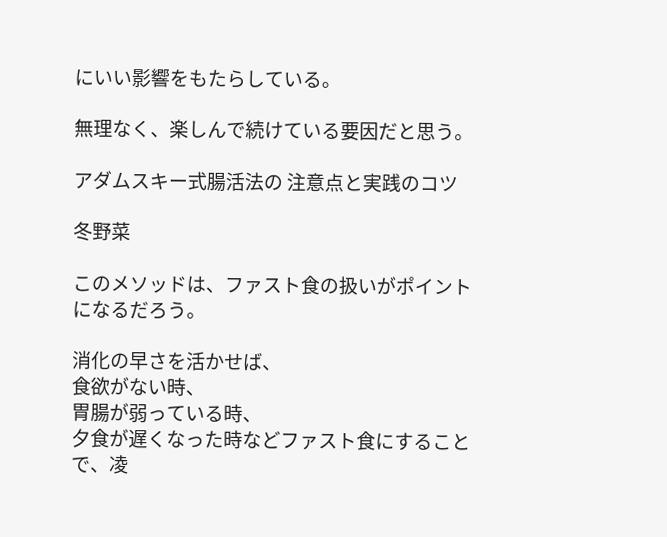にいい影響をもたらしている。

無理なく、楽しんで続けている要因だと思う。

アダムスキー式腸活法の 注意点と実践のコツ

冬野菜

このメソッドは、ファスト食の扱いがポイントになるだろう。

消化の早さを活かせば、
食欲がない時、
胃腸が弱っている時、
夕食が遅くなった時などファスト食にすることで、凌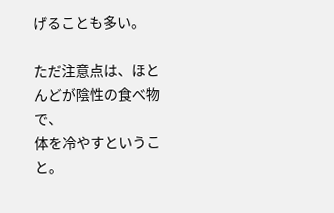げることも多い。

ただ注意点は、ほとんどが陰性の食べ物で、
体を冷やすということ。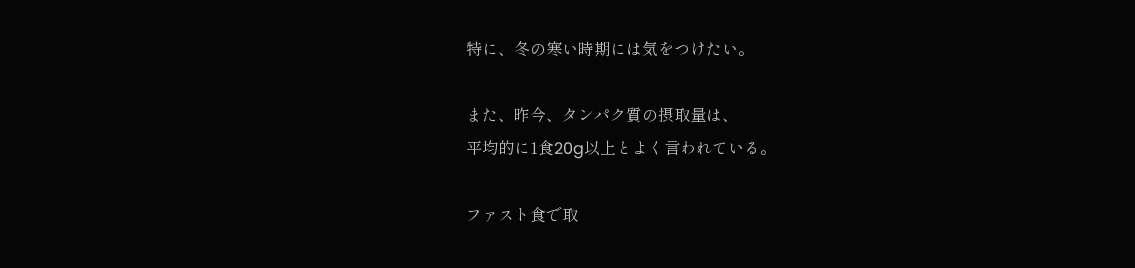特に、冬の寒い時期には気をつけたい。

また、昨今、タンパク質の摂取量は、
平均的に1食20g以上とよく言われている。

ファスト食で取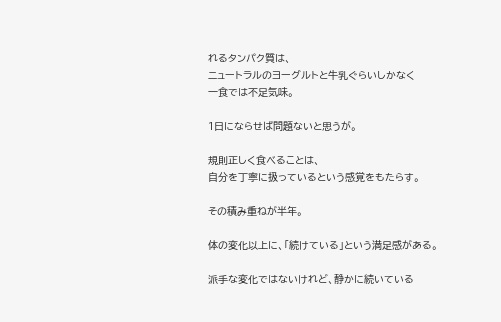れるタンパク質は、
ニュートラルのヨーグルトと牛乳ぐらいしかなく
一食では不足気味。

1日にならせば問題ないと思うが。

規則正しく食べることは、
自分を丁寧に扱っているという感覚をもたらす。

その積み重ねが半年。

体の変化以上に、「続けている」という満足感がある。

派手な変化ではないけれど、静かに続いている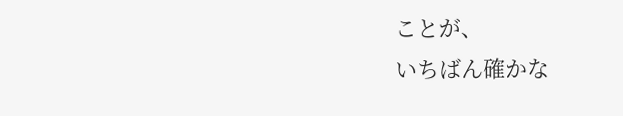ことが、
いちばん確かな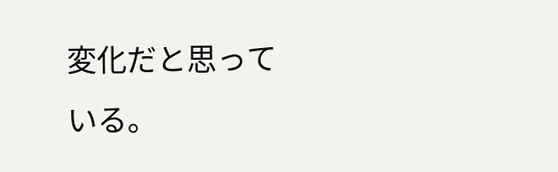変化だと思っている。